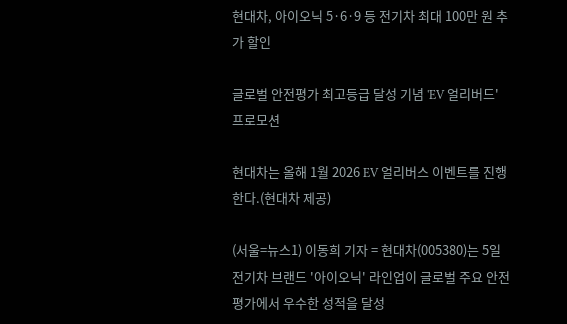현대차, 아이오닉 5·6·9 등 전기차 최대 100만 원 추가 할인

글로벌 안전평가 최고등급 달성 기념 'EV 얼리버드' 프로모션

현대차는 올해 1월 2026 EV 얼리버스 이벤트를 진행한다.(현대차 제공)

(서울=뉴스1) 이동희 기자 = 현대차(005380)는 5일 전기차 브랜드 '아이오닉' 라인업이 글로벌 주요 안전 평가에서 우수한 성적을 달성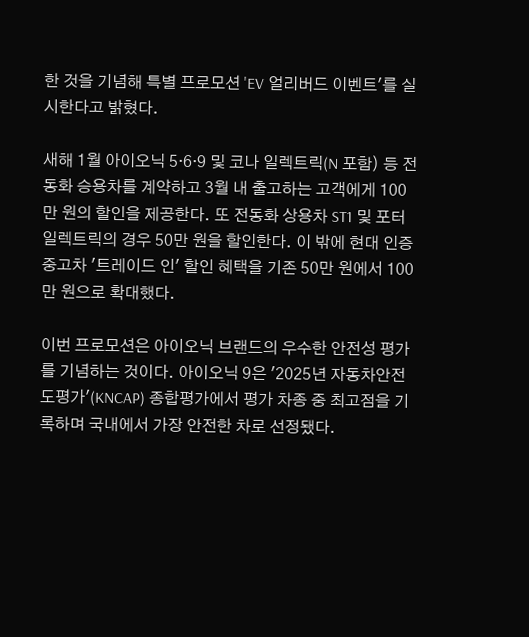한 것을 기념해 특별 프로모션 'EV 얼리버드 이벤트'를 실시한다고 밝혔다.

새해 1월 아이오닉 5·6·9 및 코나 일렉트릭(N 포함) 등 전동화 승용차를 계약하고 3월 내 출고하는 고객에게 100만 원의 할인을 제공한다. 또 전동화 상용차 ST1 및 포터 일렉트릭의 경우 50만 원을 할인한다. 이 밖에 현대 인증 중고차 '트레이드 인' 할인 혜택을 기존 50만 원에서 100만 원으로 확대했다.

이번 프로모션은 아이오닉 브랜드의 우수한 안전성 평가를 기념하는 것이다. 아이오닉 9은 '2025년 자동차안전도평가'(KNCAP) 종합평가에서 평가 차종 중 최고점을 기록하며 국내에서 가장 안전한 차로 선정됐다.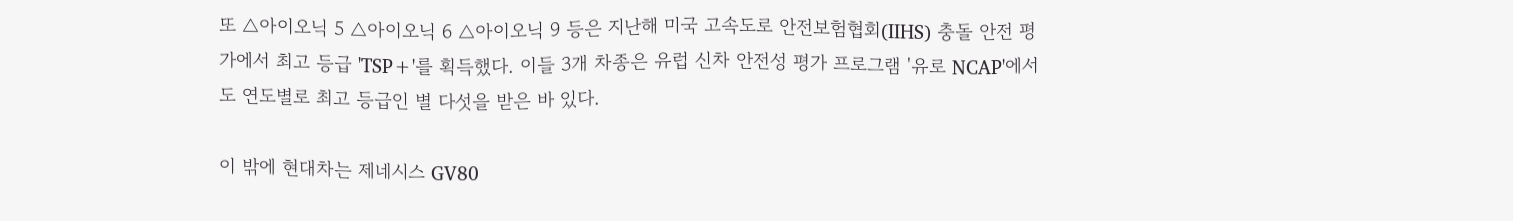또 △아이오닉 5 △아이오닉 6 △아이오닉 9 등은 지난해 미국 고속도로 안전보험협회(IIHS) 충돌 안전 평가에서 최고 등급 'TSP+'를 획득했다. 이들 3개 차종은 유럽 신차 안전성 평가 프로그램 '유로 NCAP'에서도 연도별로 최고 등급인 별 다섯을 받은 바 있다.

이 밖에 현대차는 제네시스 GV80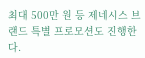최대 500만 원 등 제네시스 브랜드 특별 프로모션도 진행한다.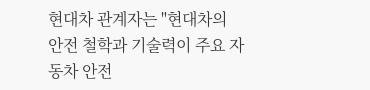현대차 관계자는 "현대차의 안전 철학과 기술력이 주요 자동차 안전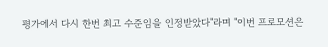평가에서 다시 한번 최고 수준임을 인정받았다"라며 "이번 프로모션은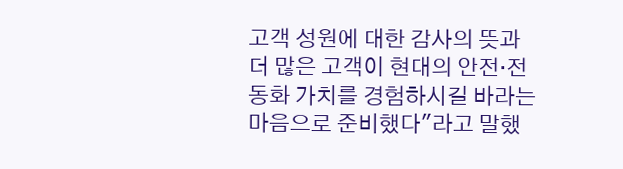고객 성원에 대한 감사의 뜻과 더 많은 고객이 현대의 안전·전동화 가치를 경험하시길 바라는 마음으로 준비했다"라고 말했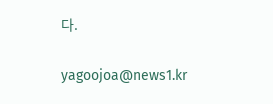다.

yagoojoa@news1.kr